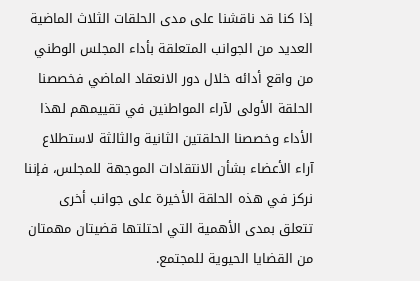إذا كنا قد ناقشنا على مدى الحلقات الثلاث الماضية العديد من الجوانب المتعلقة بأداء المجلس الوطني من واقع أدائه خلال دور الانعقاد الماضي فخصصنا الحلقة الأولى لآراء المواطنين في تقييمهم لهذا الأداء وخصصنا الحلقتين الثانية والثالثة لاستطلاع آراء الأعضاء بشأن الانتقادات الموجهة للمجلس، فإننا نركز في هذه الحلقة الأخيرة على جوانب أخرى تتعلق بمدى الأهمية التي احتلتها قضيتان مهمتان من القضايا الحيوية للمجتمع.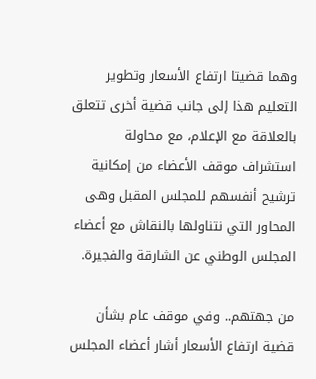وهما قضيتا ارتفاع الأسعار وتطوير التعليم هذا إلى جانب قضية أخرى تتعلق بالعلاقة مع الإعلام، مع محاولة استشراف موقف الأعضاء من إمكانية ترشيح أنفسهم للمجلس المقبل وهى المحاور التي نتناولها بالنقاش مع أعضاء المجلس الوطني عن الشارقة والفجيرة.

من جهتهم.. وفي موقف عام بشأن قضية ارتفاع الأسعار أشار أعضاء المجلس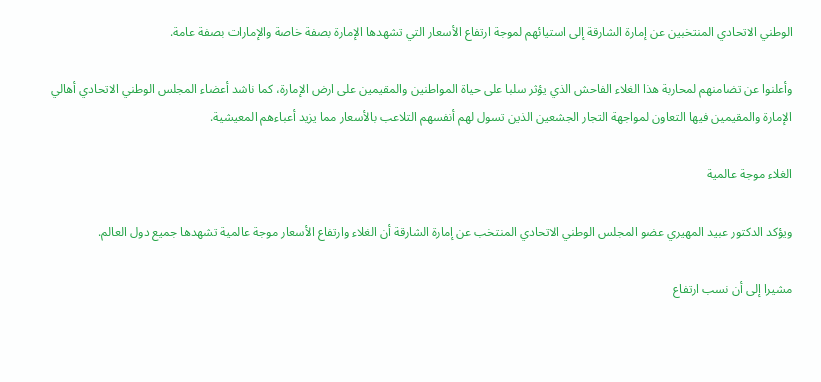الوطني الاتحادي المنتخبين عن إمارة الشارقة إلى استيائهم لموجة ارتفاع الأسعار التي تشهدها الإمارة بصفة خاصة والإمارات بصفة عامة.

وأعلنوا عن تضامنهم لمحاربة هذا الغلاء الفاحش الذي يؤثر سلبا على حياة المواطنين والمقيمين على ارض الإمارة، كما ناشد أعضاء المجلس الوطني الاتحادي أهالي الإمارة والمقيمين فيها التعاون لمواجهة التجار الجشعين الذين تسول لهم أنفسهم التلاعب بالأسعار مما يزيد أعباءهم المعيشية.

الغلاء موجة عالمية

ويؤكد الدكتور عبيد المهيري عضو المجلس الوطني الاتحادي المنتخب عن إمارة الشارقة أن الغلاء وارتفاع الأسعار موجة عالمية تشهدها جميع دول العالم.

مشيرا إلى أن نسب ارتفاع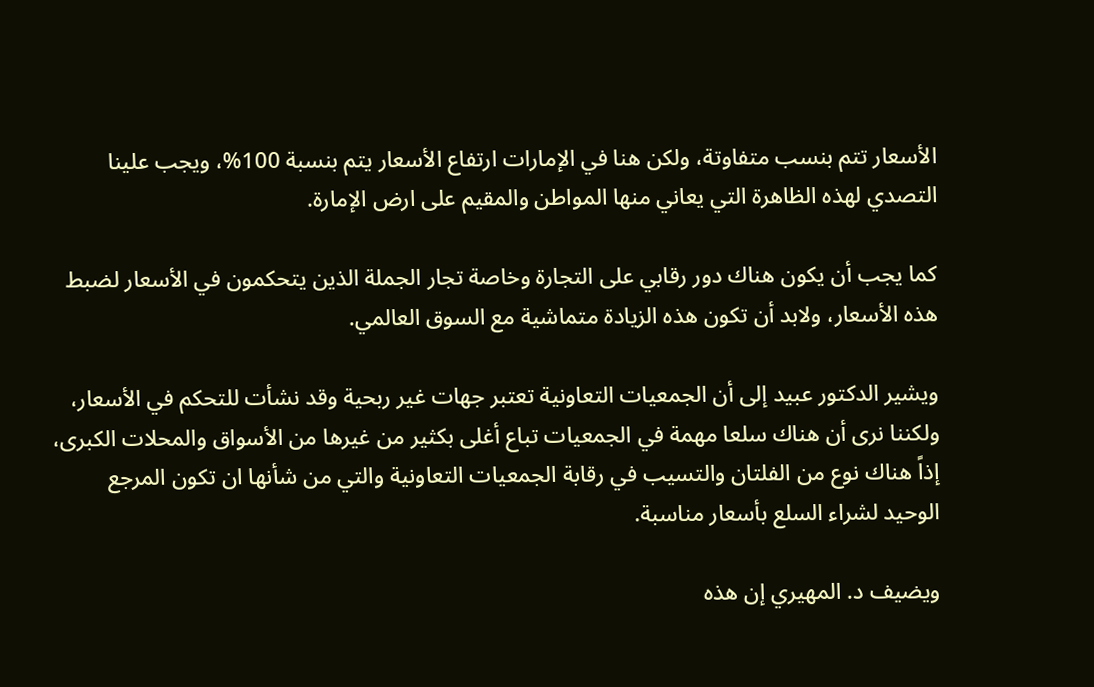الأسعار تتم بنسب متفاوتة، ولكن هنا في الإمارات ارتفاع الأسعار يتم بنسبة 100%، ويجب علينا التصدي لهذه الظاهرة التي يعاني منها المواطن والمقيم على ارض الإمارة.

كما يجب أن يكون هناك دور رقابي على التجارة وخاصة تجار الجملة الذين يتحكمون في الأسعار لضبط هذه الأسعار، ولابد أن تكون هذه الزيادة متماشية مع السوق العالمي.

ويشير الدكتور عبيد إلى أن الجمعيات التعاونية تعتبر جهات غير ربحية وقد نشأت للتحكم في الأسعار، ولكننا نرى أن هناك سلعا مهمة في الجمعيات تباع أغلى بكثير من غيرها من الأسواق والمحلات الكبرى، إذاً هناك نوع من الفلتان والتسيب في رقابة الجمعيات التعاونية والتي من شأنها ان تكون المرجع الوحيد لشراء السلع بأسعار مناسبة.

ويضيف د. المهيري إن هذه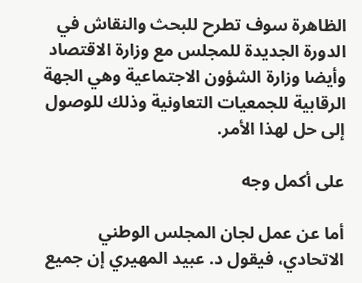الظاهرة سوف تطرح للبحث والنقاش في الدورة الجديدة للمجلس مع وزارة الاقتصاد وأيضا وزارة الشؤون الاجتماعية وهي الجهة الرقابية للجمعيات التعاونية وذلك للوصول إلى حل لهذا الأمر.

على أكمل وجه

أما عن عمل لجان المجلس الوطني الاتحادي، فيقول د. عبيد المهيري إن جميع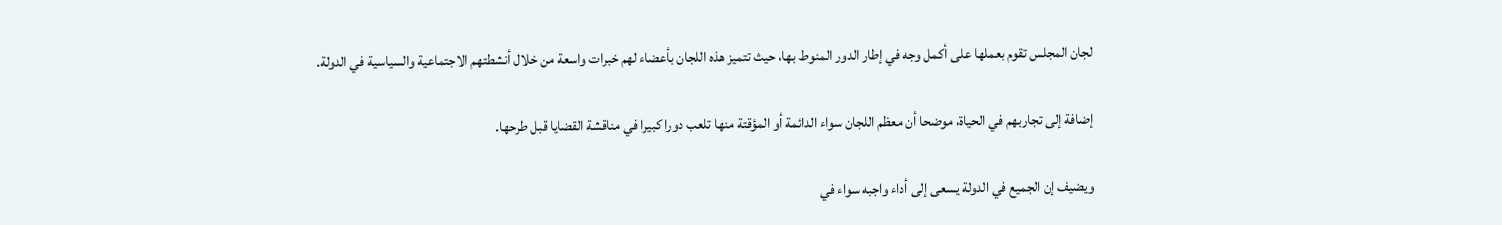لجان المجلس تقوم بعملها على أكمل وجه في إطار الدور المنوط بها، حيث تتميز هذه اللجان بأعضاء لهم خبرات واسعة من خلال أنشطتهم الاجتماعية والسياسية في الدولة.

إضافة إلى تجاربهم في الحياة، موضحا أن معظم اللجان سواء الدائمة أو المؤقتة منها تلعب دورا كبيرا في مناقشة القضايا قبل طرحها.

ويضيف إن الجميع في الدولة يسعى إلى أداء واجبه سواء في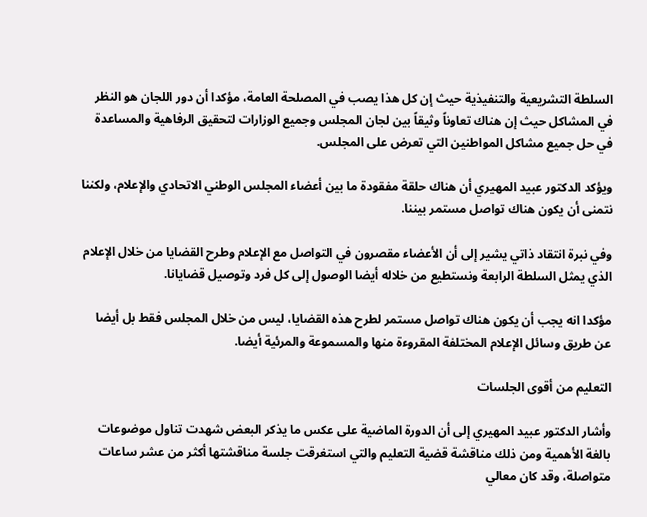السلطة التشريعية والتنفيذية حيث إن كل هذا يصب في المصلحة العامة، مؤكدا أن دور اللجان هو النظر في المشاكل حيث إن هناك تعاوناً وثيقاً بين لجان المجلس وجميع الوزارات لتحقيق الرفاهية والمساعدة في حل جميع مشاكل المواطنين التي تعرض على المجلس.

ويؤكد الدكتور عبيد المهيري أن هناك حلقة مفقودة ما بين أعضاء المجلس الوطني الاتحادي والإعلام، ولكننا نتمنى أن يكون هناك تواصل مستمر بيننا.

وفي نبرة انتقاد ذاتي يشير إلى أن الأعضاء مقصرون في التواصل مع الإعلام وطرح القضايا من خلال الإعلام الذي يمثل السلطة الرابعة ونستطيع من خلاله أيضا الوصول إلى كل فرد وتوصيل قضايانا.

مؤكدا انه يجب أن يكون هناك تواصل مستمر لطرح هذه القضايا، ليس من خلال المجلس فقط بل أيضا عن طريق وسائل الإعلام المختلفة المقروءة منها والمسموعة والمرئية أيضا.

التعليم من أقوى الجلسات

وأشار الدكتور عبيد المهيري إلى أن الدورة الماضية على عكس ما يذكر البعض شهدت تناول موضوعات بالغة الأهمية ومن ذلك مناقشة قضية التعليم والتي استغرقت جلسة مناقشتها أكثر من عشر ساعات متواصلة، وقد كان معالي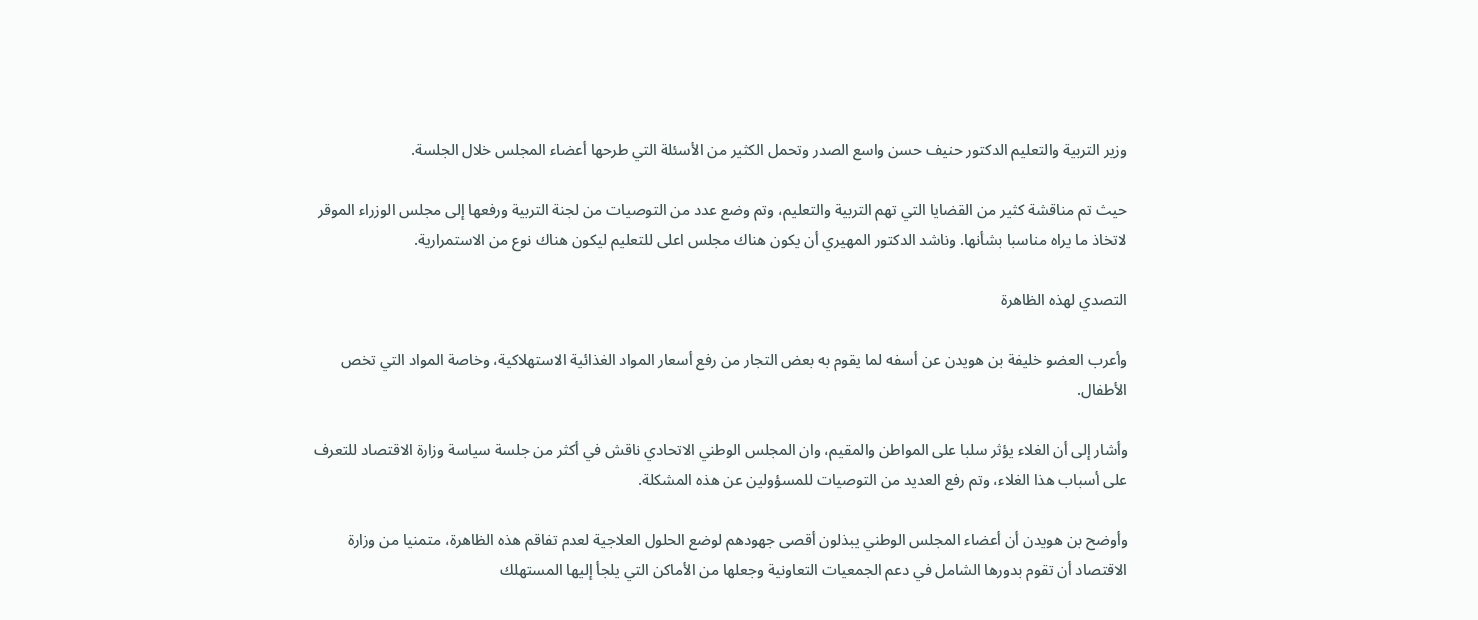وزير التربية والتعليم الدكتور حنيف حسن واسع الصدر وتحمل الكثير من الأسئلة التي طرحها أعضاء المجلس خلال الجلسة.

حيث تم مناقشة كثير من القضايا التي تهم التربية والتعليم، وتم وضع عدد من التوصيات من لجنة التربية ورفعها إلى مجلس الوزراء الموقر لاتخاذ ما يراه مناسبا بشأنها. وناشد الدكتور المهيري أن يكون هناك مجلس اعلى للتعليم ليكون هناك نوع من الاستمرارية.

التصدي لهذه الظاهرة

وأعرب العضو خليفة بن هويدن عن أسفه لما يقوم به بعض التجار من رفع أسعار المواد الغذائية الاستهلاكية، وخاصة المواد التي تخص الأطفال.

وأشار إلى أن الغلاء يؤثر سلبا على المواطن والمقيم، وان المجلس الوطني الاتحادي ناقش في أكثر من جلسة سياسة وزارة الاقتصاد للتعرف على أسباب هذا الغلاء، وتم رفع العديد من التوصيات للمسؤولين عن هذه المشكلة.

وأوضح بن هويدن أن أعضاء المجلس الوطني يبذلون أقصى جهودهم لوضع الحلول العلاجية لعدم تفاقم هذه الظاهرة، متمنيا من وزارة الاقتصاد أن تقوم بدورها الشامل في دعم الجمعيات التعاونية وجعلها من الأماكن التي يلجأ إليها المستهلك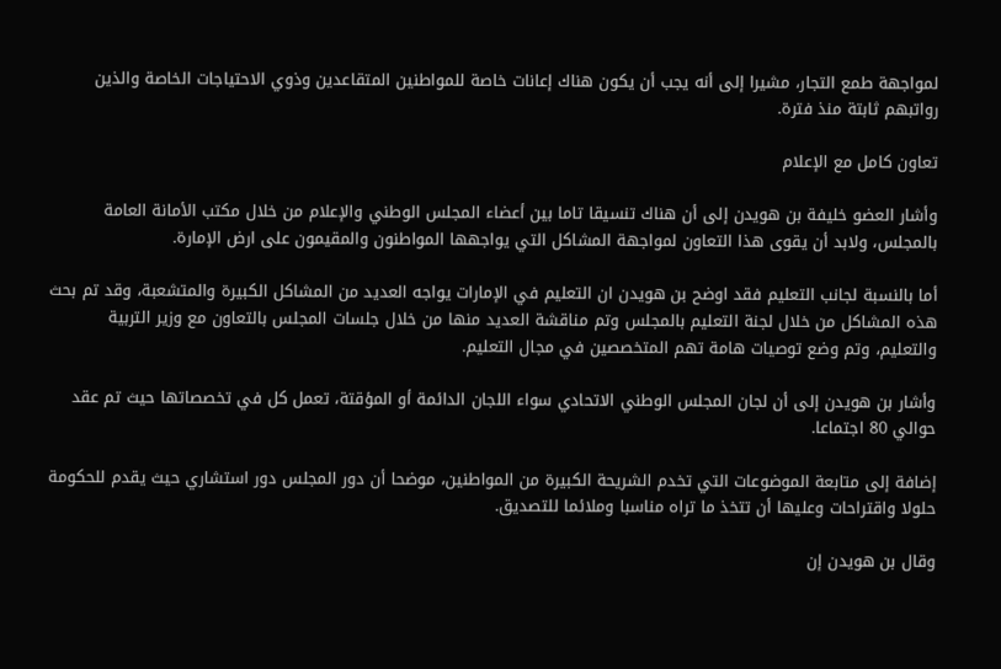لمواجهة طمع التجار، مشيرا إلى أنه يجب أن يكون هناك إعانات خاصة للمواطنين المتقاعدين وذوي الاحتياجات الخاصة والذين رواتبهم ثابتة منذ فترة.

تعاون كامل مع الإعلام

وأشار العضو خليفة بن هويدن إلى أن هناك تنسيقا تاما بين أعضاء المجلس الوطني والإعلام من خلال مكتب الأمانة العامة بالمجلس، ولابد أن يقوى هذا التعاون لمواجهة المشاكل التي يواجهها المواطنون والمقيمون على ارض الإمارة.

أما بالنسبة لجانب التعليم فقد اوضح بن هويدن ان التعليم في الإمارات يواجه العديد من المشاكل الكبيرة والمتشعبة، وقد تم بحث هذه المشاكل من خلال لجنة التعليم بالمجلس وتم مناقشة العديد منها من خلال جلسات المجلس بالتعاون مع وزير التربية والتعليم، وتم وضع توصيات هامة تهم المتخصصين في مجال التعليم.

وأشار بن هويدن إلى أن لجان المجلس الوطني الاتحادي سواء اللجان الدائمة أو المؤقتة، تعمل كل في تخصصاتها حيث تم عقد حوالي 80 اجتماعا.

إضافة إلى متابعة الموضوعات التي تخدم الشريحة الكبيرة من المواطنين، موضحا أن دور المجلس دور استشاري حيث يقدم للحكومة حلولا واقتراحات وعليها أن تتخذ ما تراه مناسبا وملائما للتصديق.

وقال بن هويدن إن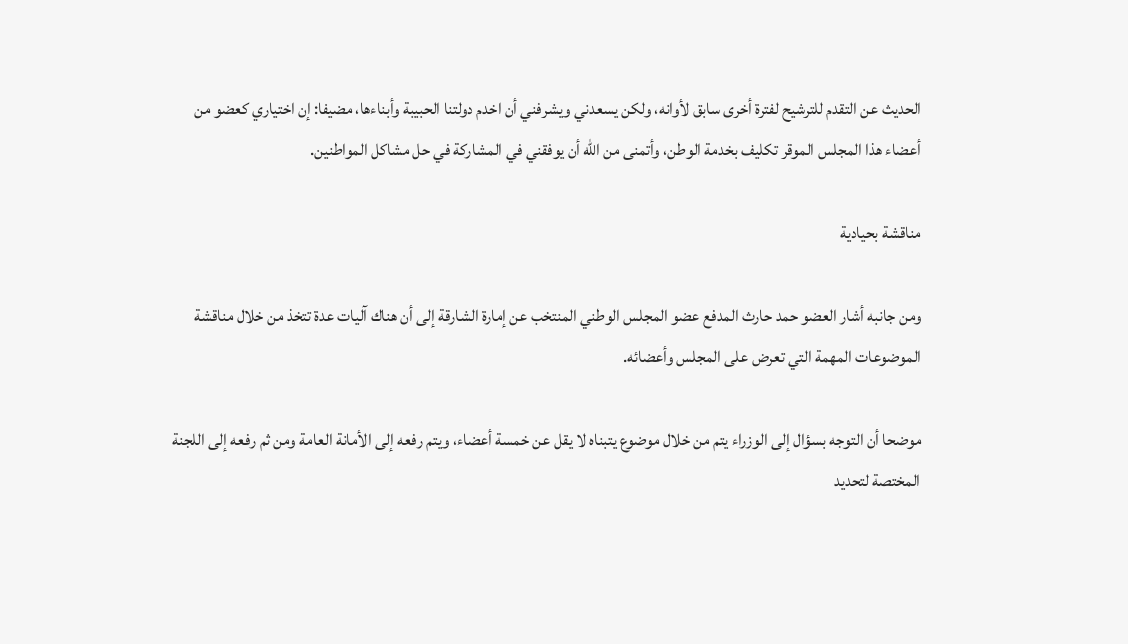الحديث عن التقدم للترشيح لفترة أخرى سابق لأوانه، ولكن يسعدني ويشرفني أن اخدم دولتنا الحبيبة وأبناءها، مضيفا: إن اختياري كعضو من أعضاء هذا المجلس الموقر تكليف بخدمة الوطن، وأتمنى من الله أن يوفقني في المشاركة في حل مشاكل المواطنين.

مناقشة بحيادية

ومن جانبه أشار العضو حمد حارث المدفع عضو المجلس الوطني المنتخب عن إمارة الشارقة إلى أن هناك آليات عدة تتخذ من خلال مناقشة الموضوعات المهمة التي تعرض على المجلس وأعضائه.

موضحا أن التوجه بسؤال إلى الوزراء يتم من خلال موضوع يتبناه لا يقل عن خمسة أعضاء، ويتم رفعه إلى الأمانة العامة ومن ثم رفعه إلى اللجنة المختصة لتحديد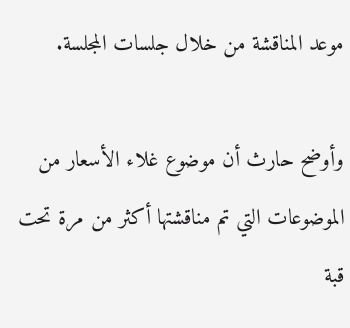موعد المناقشة من خلال جلسات المجلسة.

وأوضح حارث أن موضوع غلاء الأسعار من الموضوعات التي تم مناقشتها أكثر من مرة تحت قبة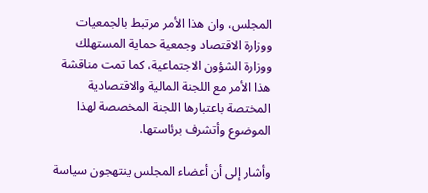المجلس، وان هذا الأمر مرتبط بالجمعيات ووزارة الاقتصاد وجمعية حماية المستهلك ووزارة الشؤون الاجتماعية، كما تمت مناقشة هذا الأمر مع اللجنة المالية والاقتصادية المختصة باعتبارها اللجنة المخصصة لهذا الموضوع وأتشرف برئاستها.

وأشار إلى أن أعضاء المجلس ينتهجون سياسة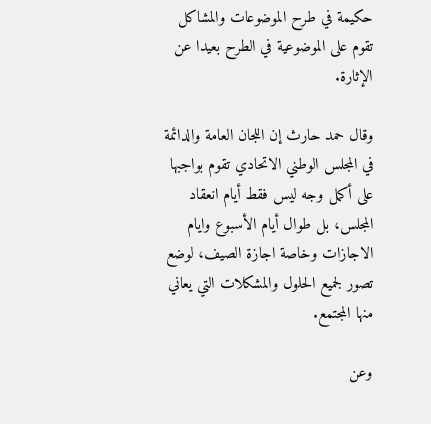حكيمة في طرح الموضوعات والمشاكل تقوم على الموضوعية في الطرح بعيدا عن الإثارة.

وقال حمد حارث إن اللجان العامة والدائمة في المجلس الوطني الاتحادي تقوم بواجبها على أكمل وجه ليس فقط أيام انعقاد المجلس، بل طوال أيام الأسبوع وايام الاجازات وخاصة اجازة الصيف، لوضع تصور لجميع الحلول والمشكلات التي يعاني منها المجتمع.

وعن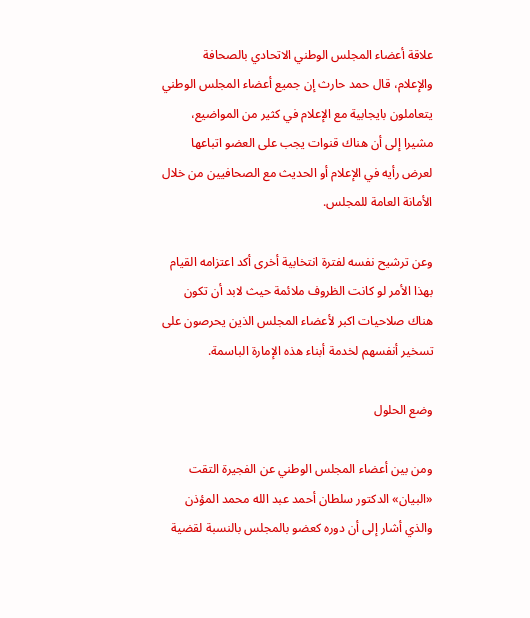علاقة أعضاء المجلس الوطني الاتحادي بالصحافة والإعلام، قال حمد حارث إن جميع أعضاء المجلس الوطني يتعاملون بايجابية مع الإعلام في كثير من المواضيع، مشيرا إلى أن هناك قنوات يجب على العضو اتباعها لعرض رأيه في الإعلام أو الحديث مع الصحافيين من خلال الأمانة العامة للمجلس.

وعن ترشيح نفسه لفترة انتخابية أخرى أكد اعتزامه القيام بهذا الأمر لو كانت الظروف ملائمة حيث لابد أن تكون هناك صلاحيات اكبر لأعضاء المجلس الذين يحرصون على تسخير أنفسهم لخدمة أبناء هذه الإمارة الباسمة.

وضع الحلول

ومن بين أعضاء المجلس الوطني عن الفجيرة التقت «البيان» الدكتور سلطان أحمد عبد الله محمد المؤذن والذي أشار إلى أن دوره كعضو بالمجلس بالنسبة لقضية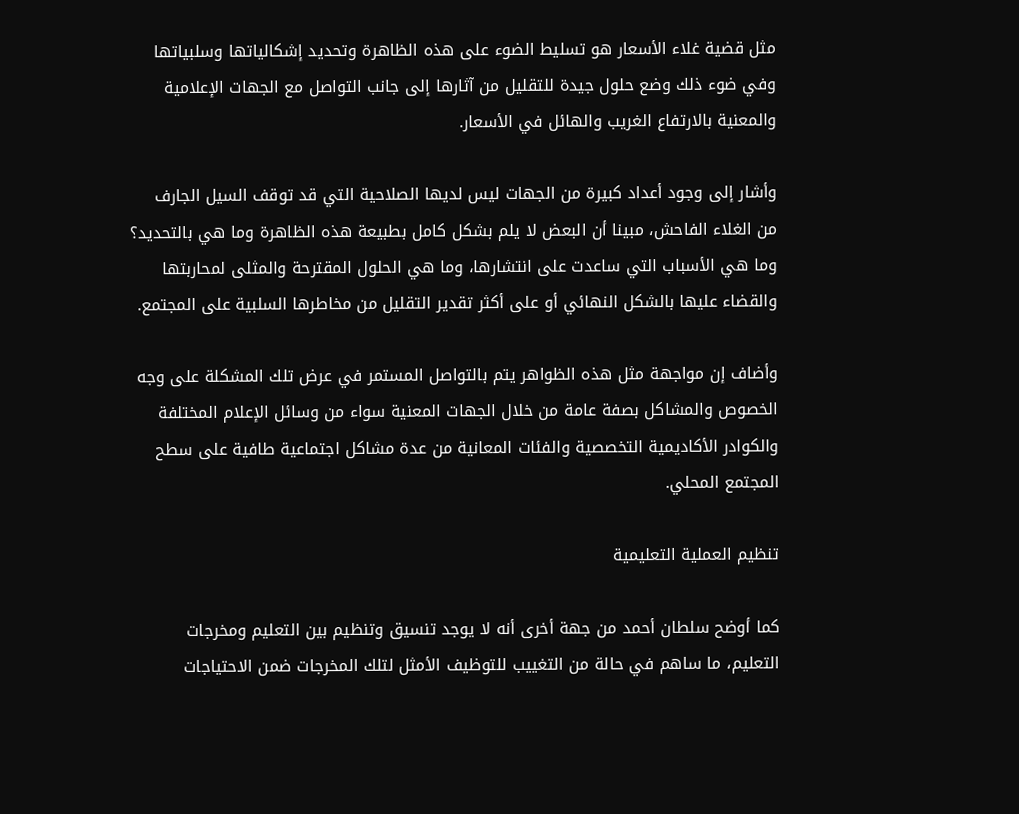مثل قضية غلاء الأسعار هو تسليط الضوء على هذه الظاهرة وتحديد إشكالياتها وسلبياتها وفي ضوء ذلك وضع حلول جيدة للتقليل من آثارها إلى جانب التواصل مع الجهات الإعلامية والمعنية بالارتفاع الغريب والهائل في الأسعار.

وأشار إلى وجود أعداد كبيرة من الجهات ليس لديها الصلاحية التي قد توقف السيل الجارف من الغلاء الفاحش، مبينا أن البعض لا يلم بشكل كامل بطبيعة هذه الظاهرة وما هي بالتحديد؟ وما هي الأسباب التي ساعدت على انتشارها، وما هي الحلول المقترحة والمثلى لمحاربتها والقضاء عليها بالشكل النهائي أو على أكثر تقدير التقليل من مخاطرها السلبية على المجتمع.

وأضاف إن مواجهة مثل هذه الظواهر يتم بالتواصل المستمر في عرض تلك المشكلة على وجه الخصوص والمشاكل بصفة عامة من خلال الجهات المعنية سواء من وسائل الإعلام المختلفة والكوادر الأكاديمية التخصصية والفئات المعانية من عدة مشاكل اجتماعية طافية على سطح المجتمع المحلي.

تنظيم العملية التعليمية

كما أوضح سلطان أحمد من جهة أخرى أنه لا يوجد تنسيق وتنظيم بين التعليم ومخرجات التعليم، ما ساهم في حالة من التغييب للتوظيف الأمثل لتلك المخرجات ضمن الاحتياجات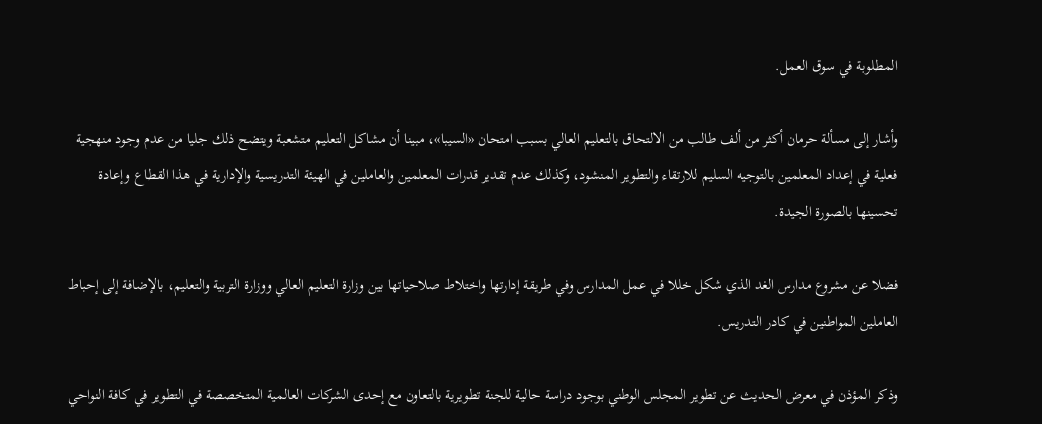المطلوبة في سوق العمل.

وأشار إلى مسألة حرمان أكثر من ألف طالب من الالتحاق بالتعليم العالي بسبب امتحان «السيبا»، مبينا أن مشاكل التعليم متشعبة ويتضح ذلك جليا من عدم وجود منهجية فعلية في إعداد المعلمين بالتوجيه السليم للارتقاء والتطوير المنشود، وكذلك عدم تقدير قدرات المعلمين والعاملين في الهيئة التدريسية والإدارية في هذا القطاع وإعادة تحسينها بالصورة الجيدة.

فضلا عن مشروع مدارس الغد الذي شكل خللا في عمل المدارس وفي طريقة إدارتها واختلاط صلاحياتها بين وزارة التعليم العالي ووزارة التربية والتعليم، بالإضافة إلى إحباط العاملين المواطنين في كادر التدريس.

وذكر المؤذن في معرض الحديث عن تطوير المجلس الوطني بوجود دراسة حالية للجنة تطويرية بالتعاون مع إحدى الشركات العالمية المتخصصة في التطوير في كافة النواحي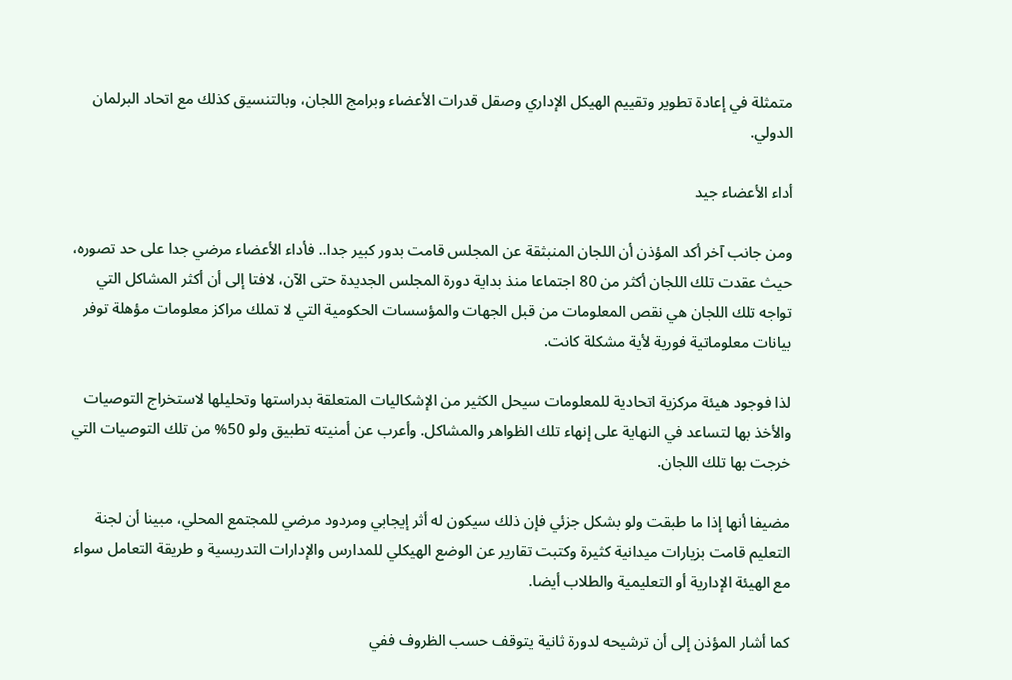متمثلة في إعادة تطوير وتقييم الهيكل الإداري وصقل قدرات الأعضاء وبرامج اللجان، وبالتنسيق كذلك مع اتحاد البرلمان الدولي.

أداء الأعضاء جيد

ومن جانب آخر أكد المؤذن أن اللجان المنبثقة عن المجلس قامت بدور كبير جدا.. فأداء الأعضاء مرضي جدا على حد تصوره، حيث عقدت تلك اللجان أكثر من 80 اجتماعا منذ بداية دورة المجلس الجديدة حتى الآن، لافتا إلى أن أكثر المشاكل التي تواجه تلك اللجان هي نقص المعلومات من قبل الجهات والمؤسسات الحكومية التي لا تملك مراكز معلومات مؤهلة توفر بيانات معلوماتية فورية لأية مشكلة كانت.

لذا فوجود هيئة مركزية اتحادية للمعلومات سيحل الكثير من الإشكاليات المتعلقة بدراستها وتحليلها لاستخراج التوصيات والأخذ بها لتساعد في النهاية على إنهاء تلك الظواهر والمشاكل. وأعرب عن أمنيته تطبيق ولو 50% من تلك التوصيات التي خرجت بها تلك اللجان.

مضيفا أنها إذا ما طبقت ولو بشكل جزئي فإن ذلك سيكون له أثر إيجابي ومردود مرضي للمجتمع المحلي، مبينا أن لجنة التعليم قامت بزيارات ميدانية كثيرة وكتبت تقارير عن الوضع الهيكلي للمدارس والإدارات التدريسية و طريقة التعامل سواء مع الهيئة الإدارية أو التعليمية والطلاب أيضا.

كما أشار المؤذن إلى أن ترشيحه لدورة ثانية يتوقف حسب الظروف ففي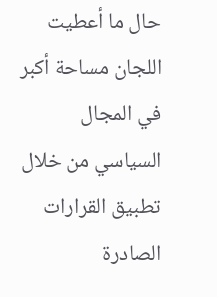حال ما أعطيت اللجان مساحة أكبر في المجال السياسي من خلال تطبيق القرارات الصادرة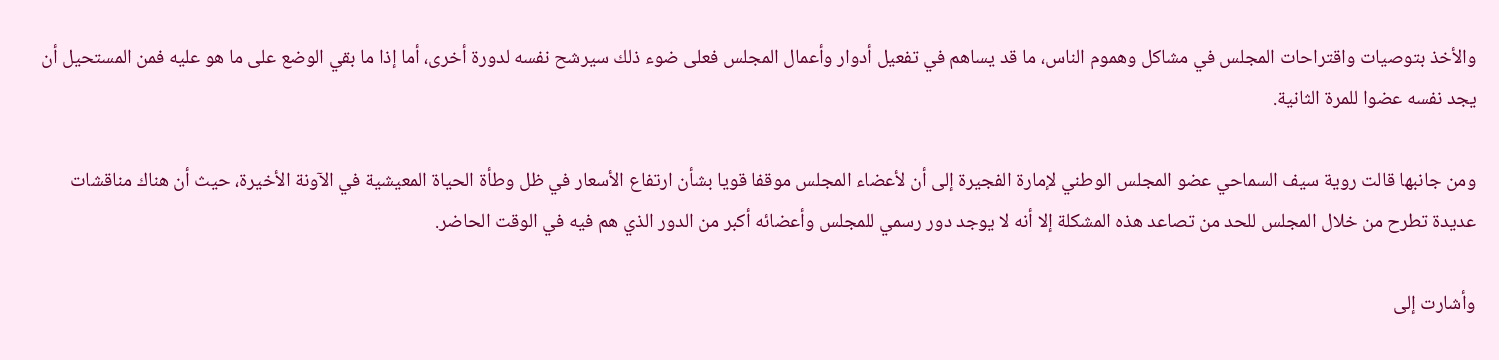والأخذ بتوصيات واقتراحات المجلس في مشاكل وهموم الناس، ما قد يساهم في تفعيل أدوار وأعمال المجلس فعلى ضوء ذلك سيرشح نفسه لدورة أخرى، أما إذا ما بقي الوضع على ما هو عليه فمن المستحيل أن يجد نفسه عضوا للمرة الثانية.

ومن جانبها قالت روية سيف السماحي عضو المجلس الوطني لإمارة الفجيرة إلى أن لأعضاء المجلس موقفا قويا بشأن ارتفاع الأسعار في ظل وطأة الحياة المعيشية في الآونة الأخيرة، حيث أن هناك مناقشات عديدة تطرح من خلال المجلس للحد من تصاعد هذه المشكلة إلا أنه لا يوجد دور رسمي للمجلس وأعضائه أكبر من الدور الذي هم فيه في الوقت الحاضر.

وأشارت إلى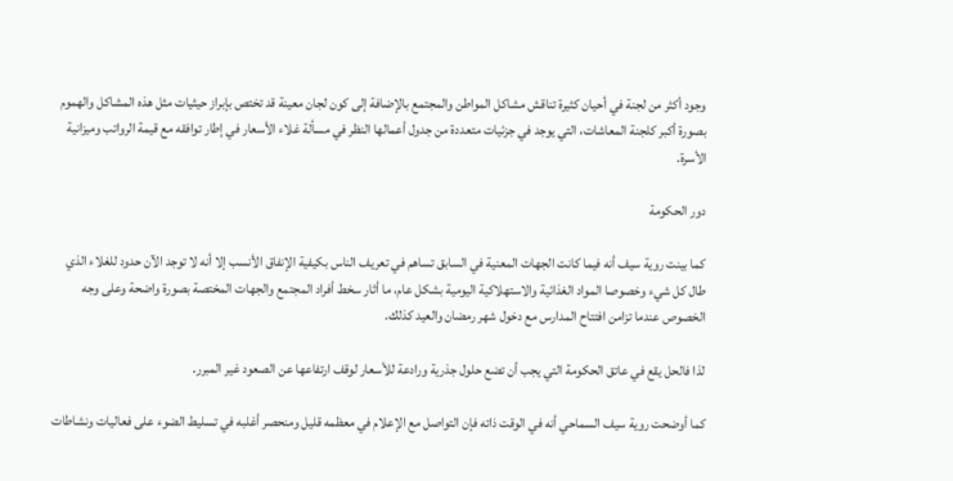وجود أكثر من لجنة في أحيان كثيرة تناقش مشاكل المواطن والمجتمع بالإضافة إلى كون لجان معينة قد تختص بإبراز حيثيات مثل هذه المشاكل والهموم بصورة أكبر كلجنة المعاشات، التي يوجد في جزئيات متعددة من جدول أعمالها النظر في مسألة غلاء الأسعار في إطار توافقه مع قيمة الرواتب وميزانية الأسرة.

دور الحكومة

كما بينت روية سيف أنه فيما كانت الجهات المعنية في السابق تساهم في تعريف الناس بكيفية الإنفاق الأنسب إلا أنه لا توجد الآن حدود للغلاء الذي طال كل شيء وخصوصا المواد الغذائية والاستهلاكية اليومية بشكل عام، ما أثار سخط أفراد المجتمع والجهات المختصة بصورة واضحة وعلى وجه الخصوص عندما تزامن افتتاح المدارس مع دخول شهر رمضان والعيد كذلك.

لذا فالحل يقع في عاتق الحكومة التي يجب أن تضع حلول جذرية ورادعة للأسعار لوقف ارتفاعها عن الصعود غير المبرر.

كما أوضحت روية سيف السماحي أنه في الوقت ذاته فإن التواصل مع الإعلام في معظمه قليل ومنحصر أغلبه في تسليط الضوء على فعاليات ونشاطات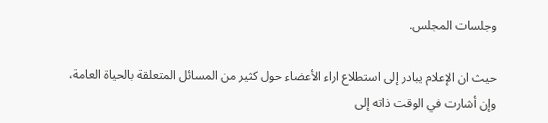وجلسات المجلس.

حيث ان الإعلام يبادر إلى استطلاع اراء الأعضاء حول كثير من المسائل المتعلقة بالحياة العامة، وإن أشارت في الوقت ذاته إلى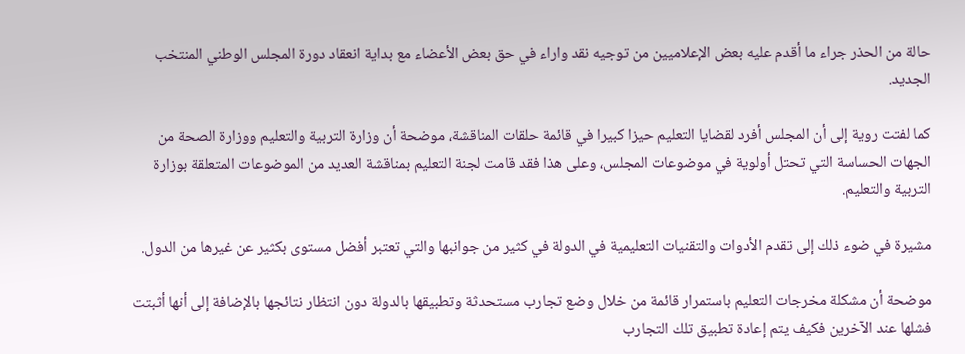حالة من الحذر جراء ما أقدم عليه بعض الإعلاميين من توجيه نقد واراء في حق بعض الأعضاء مع بداية انعقاد دورة المجلس الوطني المنتخب الجديد.

كما لفتت روية إلى أن المجلس أفرد لقضايا التعليم حيزا كبيرا في قائمة حلقات المناقشة، موضحة أن وزارة التربية والتعليم ووزارة الصحة من الجهات الحساسة التي تحتل أولوية في موضوعات المجلس، وعلى هذا فقد قامت لجنة التعليم بمناقشة العديد من الموضوعات المتعلقة بوزارة التربية والتعليم.

مشيرة في ضوء ذلك إلى تقدم الأدوات والتقنيات التعليمية في الدولة في كثير من جوانبها والتي تعتبر أفضل مستوى بكثير عن غيرها من الدول.

موضحة أن مشكلة مخرجات التعليم باستمرار قائمة من خلال وضع تجارب مستحدثة وتطبيقها بالدولة دون انتظار نتائجها بالإضافة إلى أنها أثبتت فشلها عند الآخرين فكيف يتم إعادة تطبيق تلك التجارب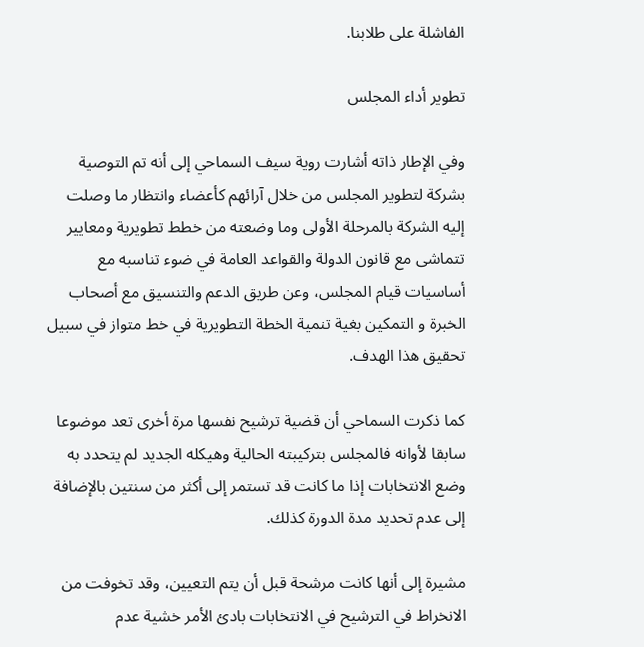الفاشلة على طلابنا.

تطوير أداء المجلس

وفي الإطار ذاته أشارت روية سيف السماحي إلى أنه تم التوصية بشركة لتطوير المجلس من خلال آرائهم كأعضاء وانتظار ما وصلت إليه الشركة بالمرحلة الأولى وما وضعته من خطط تطويرية ومعايير تتماشى مع قانون الدولة والقواعد العامة في ضوء تناسبه مع أساسيات قيام المجلس، وعن طريق الدعم والتنسيق مع أصحاب الخبرة و التمكين بغية تنمية الخطة التطويرية في خط متواز في سبيل تحقيق هذا الهدف.

كما ذكرت السماحي أن قضية ترشيح نفسها مرة أخرى تعد موضوعا سابقا لأوانه فالمجلس بتركيبته الحالية وهيكله الجديد لم يتحدد به وضع الانتخابات إذا ما كانت قد تستمر إلى أكثر من سنتين بالإضافة إلى عدم تحديد مدة الدورة كذلك.

مشيرة إلى أنها كانت مرشحة قبل أن يتم التعيين، وقد تخوفت من الانخراط في الترشيح في الانتخابات بادئ الأمر خشية عدم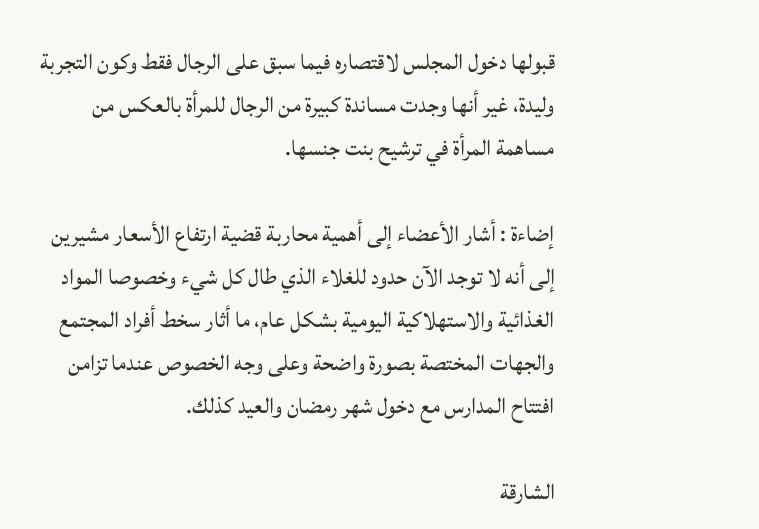قبولها دخول المجلس لاقتصاره فيما سبق على الرجال فقط وكون التجربة وليدة، غير أنها وجدت مساندة كبيرة من الرجال للمرأة بالعكس من مساهمة المرأة في ترشيح بنت جنسها.

إضاءة : أشار الأعضاء إلى أهمية محاربة قضية ارتفاع الأسعار مشيرين إلى أنه لا توجد الآن حدود للغلاء الذي طال كل شيء وخصوصا المواد الغذائية والاستهلاكية اليومية بشكل عام، ما أثار سخط أفراد المجتمع والجهات المختصة بصورة واضحة وعلى وجه الخصوص عندما تزامن افتتاح المدارس مع دخول شهر رمضان والعيد كذلك.

الشارقة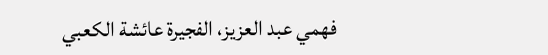فهمي عبد العزيز، الفجيرة عائشة الكعبي